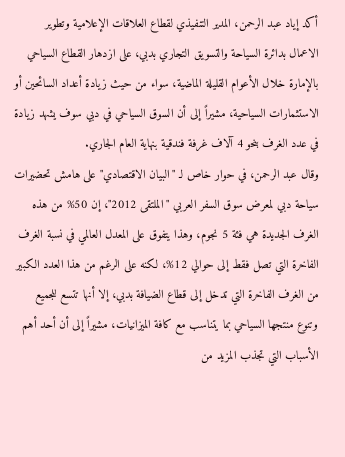أكد إياد عبد الرحمن، المدير التنفيذي لقطاع العلاقات الإعلامية وتطوير الاعمال بدائرة السياحة والتسويق التجاري بدبي، على ازدهار القطاع السياحي بالإمارة خلال الأعوام القليلة الماضية، سواء من حيث زيادة أعداد السائحين أو الاستثمارات السياحية، مشيراً إلى أن السوق السياحي في دبي سوف يشهد زيادة في عدد الغرف بنحو 4 آلاف غرفة فندقية بنهاية العام الجاري.
وقال عبد الرحمن، في حوار خاص لـ "البيان الاقتصادي" على هامش تحضيرات سياحة دبي لمعرض سوق السفر العربي "الملتقى 2012"، إن 50% من هذه الغرف الجديدة هي فئة 5 نجوم، وهذا يتفوق على المعدل العالمي في نسبة الغرف الفاخرة التي تصل فقط إلى حوالي 12%، لكنه على الرغم من هذا العدد الكبير من الغرف الفاخرة التي تدخل إلى قطاع الضيافة بدبي، إلا أنها تتسع للجميع وتنوع منتجها السياحي بما يتناسب مع كافة الميزانيات، مشيراً إلى أن أحد أهم الأسباب التي تجذب المزيد من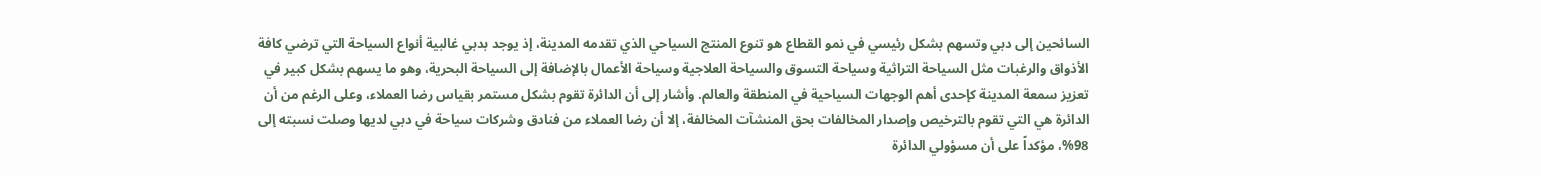السائحين إلى دبي وتسهم بشكل رئيسي في نمو القطاع هو تنوع المنتج السياحي الذي تقدمه المدينة، إذ يوجد بدبي غالبية أنواع السياحة التي ترضي كافة الأذواق والرغبات مثل السياحة التراثية وسياحة التسوق والسياحة العلاجية وسياحة الأعمال بالإضافة إلى السياحة البحرية، وهو ما يسهم بشكل كبير في تعزيز سمعة المدينة كإحدى أهم الوجهات السياحية في المنطقة والعالم. وأشار إلى أن الدائرة تقوم بشكل مستمر بقياس رضا العملاء، وعلى الرغم من أن الدائرة هي التي تقوم بالترخيص وإصدار المخالفات بحق المنشآت المخالفة، إلا أن رضا العملاء من فنادق وشركات سياحة في دبي لديها وصلت نسبته إلى 98%، مؤكداً على أن مسؤولي الدائرة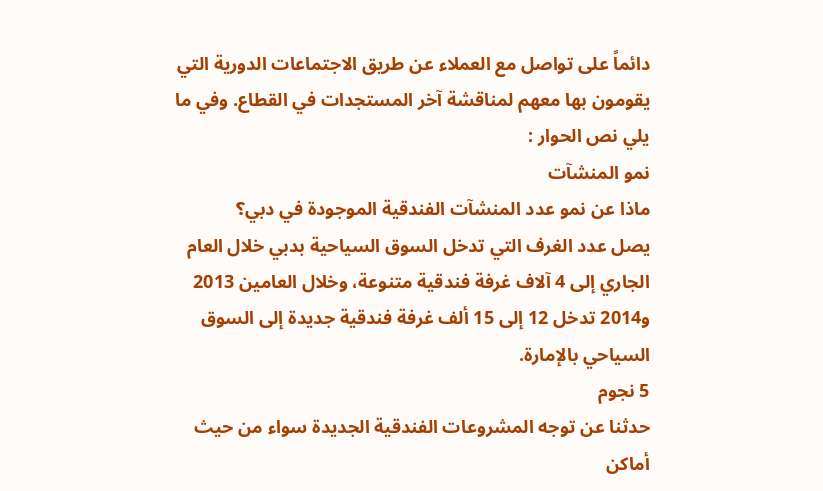دائماً على تواصل مع العملاء عن طريق الاجتماعات الدورية التي يقومون بها معهم لمناقشة آخر المستجدات في القطاع. وفي ما يلي نص الحوار :
نمو المنشآت
ماذا عن نمو عدد المنشآت الفندقية الموجودة في دبي؟
يصل عدد الغرف التي تدخل السوق السياحية بدبي خلال العام الجاري إلى 4 آلاف غرفة فندقية متنوعة، وخلال العامين 2013 و2014 تدخل 12 إلى 15 ألف غرفة فندقية جديدة إلى السوق السياحي بالإمارة.
5 نجوم
حدثنا عن توجه المشروعات الفندقية الجديدة سواء من حيث أماكن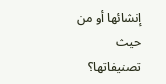إنشائها أو من حيث تصنيفاتها؟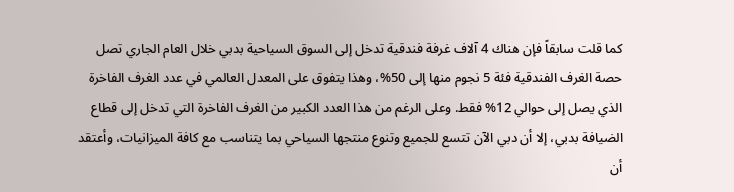كما قلت سابقاً فإن هناك 4 آلاف غرفة فندقية تدخل إلى السوق السياحية بدبي خلال العام الجاري تصل حصة الغرف الفندقية فئة 5 نجوم منها إلى 50%، وهذا يتفوق على المعدل العالمي في عدد الغرف الفاخرة الذي يصل إلى حوالي 12% فقط. وعلى الرغم من هذا العدد الكبير من الغرف الفاخرة التي تدخل إلى قطاع الضيافة بدبي، إلا أن دبي الآن تتسع للجميع وتنوع منتجها السياحي بما يتناسب مع كافة الميزانيات، وأعتقد أن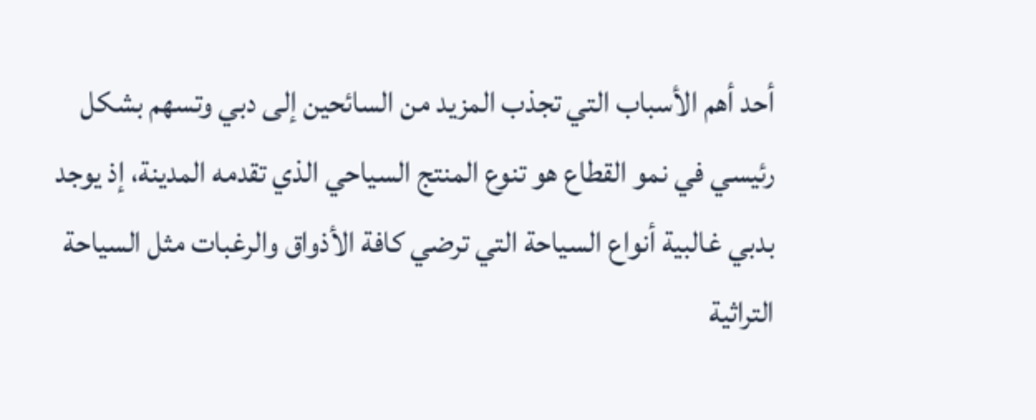أحد أهم الأسباب التي تجذب المزيد من السائحين إلى دبي وتسهم بشكل رئيسي في نمو القطاع هو تنوع المنتج السياحي الذي تقدمه المدينة، إذ يوجد بدبي غالبية أنواع السياحة التي ترضي كافة الأذواق والرغبات مثل السياحة التراثية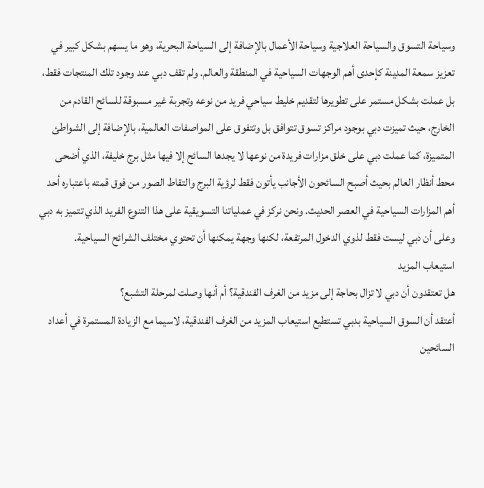وسياحة التسوق والسياحة العلاجية وسياحة الأعمال بالإضافة إلى السياحة البحرية، وهو ما يسهم بشكل كبير في تعزيز سمعة المدينة كإحدى أهم الوجهات السياحية في المنطقة والعالم. ولم تقف دبي عند وجود تلك المنتجات فقط، بل عملت بشكل مستمر على تطويرها لتقديم خليط سياحي فريد من نوعه وتجربة غير مسبوقة للسائح القادم من الخارج، حيث تميزت دبي بوجود مراكز تسوق تتوافق بل وتتفوق على المواصفات العالمية، بالإضافة إلى الشواطئ المتميزة، كما عملت دبي على خلق مزارات فريدة من نوعها لا يجدها السائح إلا فيها مثل برج خليفة، الذي أضحى محط أنظار العالم بحيث أصبح السائحون الأجانب يأتون فقط لرؤية البرج والتقاط الصور من فوق قمته باعتباره أحد أهم المزارات السياحية في العصر الحديث. ونحن نركز في عملياتنا التسويقية على هذا التنوع الفريد الذي تتميز به دبي وعلى أن دبي ليست فقط لذوي الدخول المرتفعة، لكنها وجهة يمكنها أن تحتوي مختلف الشرائح السياحية.
استيعاب المزيد
هل تعتقدون أن دبي لا تزال بحاجة إلى مزيد من الغرف الفندقية؟ أم أنها وصلت لمرحلة التشبع؟
أعتقد أن السوق السياحية بدبي تستطيع استيعاب المزيد من الغرف الفندقية، لاسيما مع الزيادة المستمرة في أعداد السائحين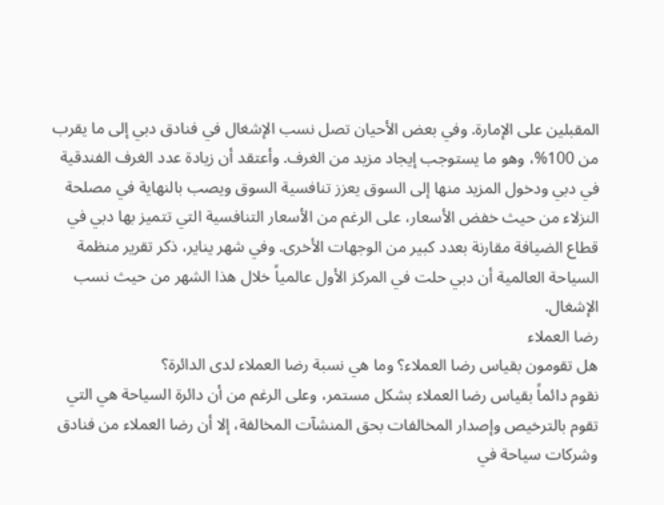المقبلين على الإمارة. وفي بعض الأحيان تصل نسب الإشغال في فنادق دبي إلى ما يقرب من 100%، وهو ما يستوجب إيجاد مزيد من الغرف. وأعتقد أن زيادة عدد الغرف الفندقية في دبي ودخول المزيد منها إلى السوق يعزز تنافسية السوق ويصب بالنهاية في مصلحة النزلاء من حيث خفض الأسعار، على الرغم من الأسعار التنافسية التي تتميز بها دبي في قطاع الضيافة مقارنة بعدد كبير من الوجهات الأخرى. وفي شهر يناير، ذكر تقرير منظمة السياحة العالمية أن دبي حلت في المركز الأول عالمياً خلال هذا الشهر من حيث نسب الإشغال.
رضا العملاء
هل تقومون بقياس رضا العملاء؟ وما هي نسبة رضا العملاء لدى الدائرة؟
نقوم دائماً بقياس رضا العملاء بشكل مستمر، وعلى الرغم من أن دائرة السياحة هي التي تقوم بالترخيص وإصدار المخالفات بحق المنشآت المخالفة، إلا أن رضا العملاء من فنادق وشركات سياحة في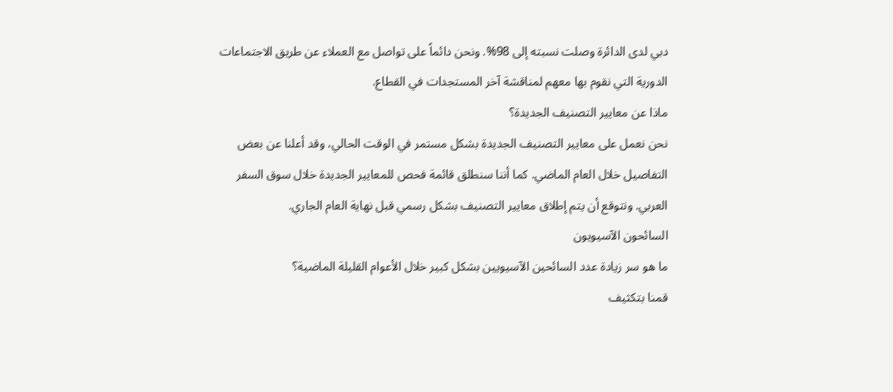دبي لدى الدائرة وصلت نسبته إلى 98%. ونحن دائماً على تواصل مع العملاء عن طريق الاجتماعات الدورية التي نقوم بها معهم لمناقشة آخر المستجدات في القطاع.
ماذا عن معايير التصنيف الجديدة؟
نحن نعمل على معايير التصنيف الجديدة بشكل مستمر في الوقت الحالي، وقد أعلنا عن بعض التفاصيل خلال العام الماضي. كما أننا سنطلق قائمة فحص للمعايير الجديدة خلال سوق السفر العربي. ونتوقع أن يتم إطلاق معايير التصنيف بشكل رسمي قبل نهاية العام الجاري.
السائحون الآسيويون
ما هو سر زيادة عدد السائحين الآسيويين بشكل كبير خلال الأعوام القليلة الماضية؟
قمنا بتكثيف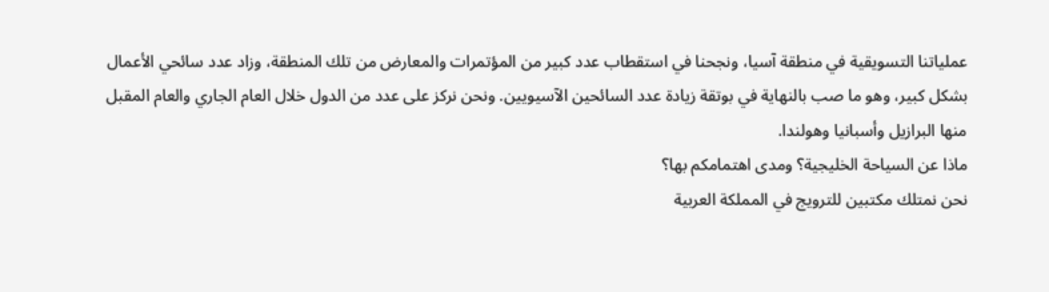عملياتنا التسويقية في منطقة آسيا، ونجحنا في استقطاب عدد كبير من المؤتمرات والمعارض من تلك المنطقة، وزاد عدد سائحي الأعمال بشكل كبير، وهو ما صب بالنهاية في بوتقة زيادة عدد السائحين الآسيويين. ونحن نركز على عدد من الدول خلال العام الجاري والعام المقبل منها البرازيل وأسبانيا وهولندا.
ماذا عن السياحة الخليجية؟ ومدى اهتمامكم بها؟
نحن نمتلك مكتبين للترويج في المملكة العربية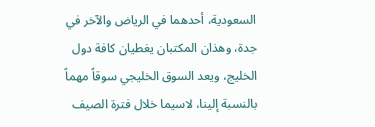السعودية، أحدهما في الرياض والآخر في جدة، وهذان المكتبان يغطيان كافة دول الخليج، ويعد السوق الخليجي سوقاً مهماً بالنسبة إلينا، لاسيما خلال فترة الصيف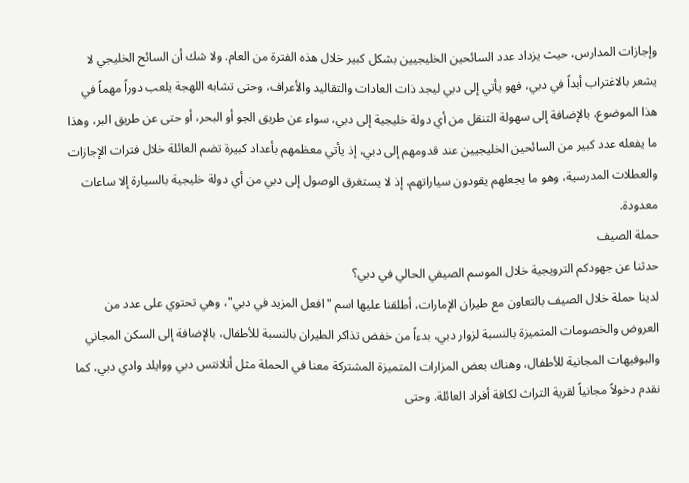وإجازات المدارس، حيث يزداد عدد السائحين الخليجيين بشكل كبير خلال هذه الفترة من العام. ولا شك أن السائح الخليجي لا يشعر بالاغتراب أبداً في دبي، فهو يأتي إلى دبي ليجد ذات العادات والتقاليد والأعراف، وحتى تشابه اللهجة يلعب دوراً مهماً في هذا الموضوع، بالإضافة إلى سهولة التنقل من أي دولة خليجية إلى دبي، سواء عن طريق الجو أو البحر، أو حتى عن طريق البر، وهذا ما يفعله عدد كبير من السائحين الخليجيين عند قدومهم إلى دبي، إذ يأتي معظمهم بأعداد كبيرة تضم العائلة خلال فترات الإجازات والعطلات المدرسية، وهو ما يجعلهم يقودون سياراتهم، إذ لا يستغرق الوصول إلى دبي من أي دولة خليجية بالسيارة إلا ساعات معدودة.
حملة الصيف
حدثنا عن جهودكم الترويجية خلال الموسم الصيفي الحالي في دبي؟
لدينا حملة خلال الصيف بالتعاون مع طيران الإمارات، أطلقنا عليها اسم "افعل المزيد في دبي"، وهي تحتوي على عدد من العروض والخصومات المتميزة بالنسبة لزوار دبي، بدءاً من خفض تذاكر الطيران بالنسبة للأطفال، بالإضافة إلى السكن المجاني والبوفيهات المجانية للأطفال، وهناك بعض المزارات المتميزة المشتركة معنا في الحملة مثل أتلانتس دبي ووايلد وادي دبي، كما نقدم دخولاً مجانياً لقرية التراث لكافة أفراد العائلة. وحتى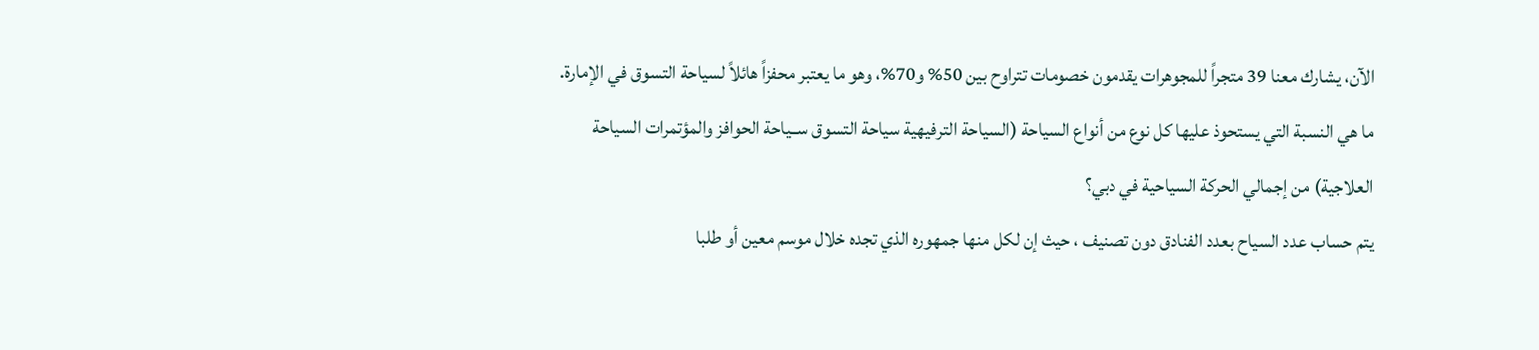الآن، يشارك معنا 39 متجراً للمجوهرات يقدمون خصومات تتراوح بين 50% و70%، وهو ما يعتبر محفزاً هائلاً لسياحة التسوق في الإمارة.
ما هي النسبة التي يستحوذ عليها كل نوع من أنواع السياحة (السياحة الترفيهية سياحة التسوق ســياحة الحوافز والمؤتمرات السياحة العلاجية) من إجمالي الحركة السياحية في دبي؟
يتم حساب عدد السياح بعدد الفنادق دون تصنيف ، حيث إن لكل منها جمهوره الذي تجده خلال موسم معين أو طلبا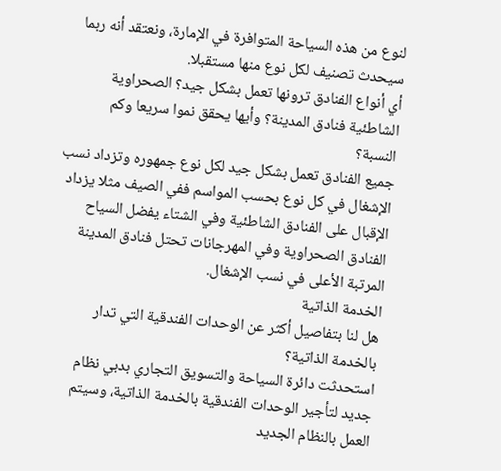لنوع من هذه السياحة المتوافرة في الإمارة، ونعتقد أنه ربما سيحدث تصنيف لكل نوع منها مستقبلا.
أي أنواع الفنادق ترونها تعمل بشكل جيد؟ الصحراوية الشاطئية فنادق المدينة؟ وأيها يحقق نموا سريعا وكم النسبة؟
جميع الفنادق تعمل بشكل جيد لكل نوع جمهوره وتزداد نسب الإشغال في كل نوع بحسب المواسم ففي الصيف مثلا يزداد الإقبال على الفنادق الشاطئية وفي الشتاء يفضل السياح الفنادق الصحراوية وفي المهرجانات تحتل فنادق المدينة المرتبة الأعلى في نسب الإشغال.
الخدمة الذاتية
هل لنا بتفاصيل أكثر عن الوحدات الفندقية التي تدار بالخدمة الذاتية؟
استحدثت دائرة السياحة والتسويق التجاري بدبي نظام جديد لتأجير الوحدات الفندقية بالخدمة الذاتية، وسيتم العمل بالنظام الجديد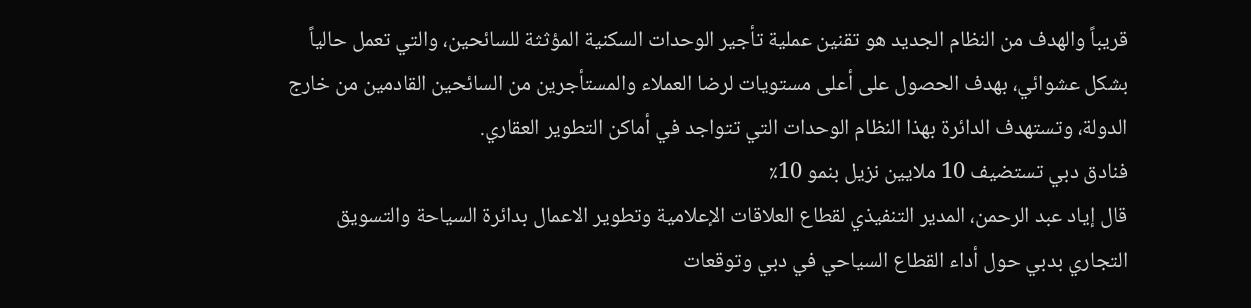قريباً والهدف من النظام الجديد هو تقنين عملية تأجير الوحدات السكنية المؤثثة للسائحين، والتي تعمل حالياً بشكل عشوائي، بهدف الحصول على أعلى مستويات لرضا العملاء والمستأجرين من السائحين القادمين من خارج الدولة، وتستهدف الدائرة بهذا النظام الوحدات التي تتواجد في أماكن التطوير العقاري.
فنادق دبي تستضيف 10 ملايين نزيل بنمو 10٪
قال إياد عبد الرحمن، المدير التنفيذي لقطاع العلاقات الإعلامية وتطوير الاعمال بدائرة السياحة والتسويق التجاري بدبي حول أداء القطاع السياحي في دبي وتوقعات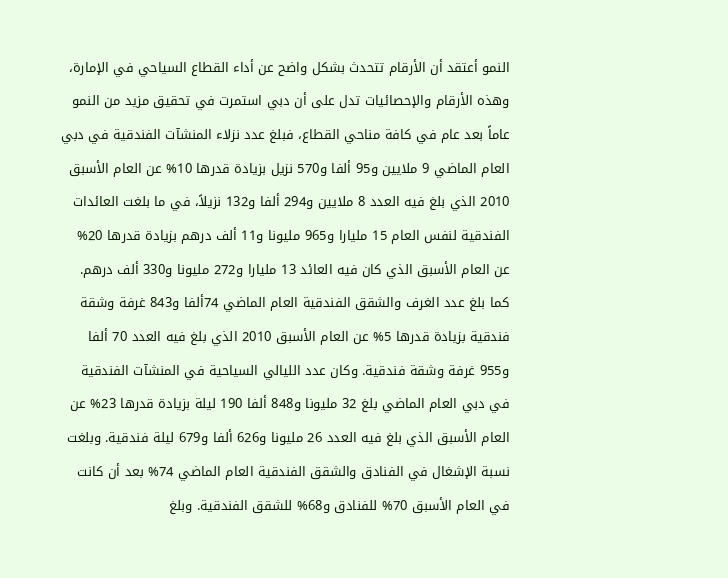النمو أعتقد أن الأرقام تتحدث بشكل واضح عن أداء القطاع السياحي في الإمارة، وهذه الأرقام والإحصائيات تدل على أن دبي استمرت في تحقيق مزيد من النمو عاماً بعد عام في كافة مناحي القطاع، فبلغ عدد نزلاء المنشآت الفندقية في دبي العام الماضي 9 ملايين و95 ألفا و570 نزيل بزيادة قدرها 10% عن العام الأسبق 2010 الذي بلغ فيه العدد 8 ملايين و294 ألفا و132 نزيلاً، في ما بلغت العائدات الفندقية لنفس العام 15 مليارا و965 مليونا و11 ألف درهم بزيادة قدرها 20% عن العام الأسبق الذي كان فيه العائد 13 مليارا و272 مليونا و330 ألف درهم. كما بلغ عدد الغرف والشقق الفندقية العام الماضي 74ألفا و843 غرفة وشقة فندقية بزيادة قدرها 5% عن العام الأسبق 2010 الذي بلغ فيه العدد 70 ألفا و955 غرفة وشقة فندقية. وكان عدد الليالي السياحية في المنشآت الفندقية في دبي العام الماضي بلغ 32 مليونا و848 ألفا 190 ليلة بزيادة قدرها 23% عن العام الأسبق الذي بلغ فيه العدد 26 مليونا و626 ألفا و679 ليلة فندقية. وبلغت نسبة الإشغال في الفنادق والشقق الفندقية العام الماضي 74% بعد أن كانت في العام الأسبق 70% للفنادق و68% للشقق الفندقية. وبلغ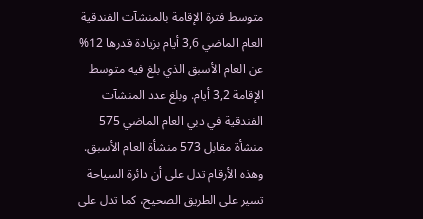متوسط فترة الإقامة بالمنشآت الفندقية العام الماضي 3,6 أيام بزيادة قدرها 12% عن العام الأسبق الذي بلغ فيه متوسط الإقامة 3,2 أيام. وبلغ عدد المنشآت الفندقية في دبي العام الماضي 575 منشأة مقابل 573 منشأة العام الأسبق. وهذه الأرقام تدل على أن دائرة السياحة تسير على الطريق الصحيح، كما تدل على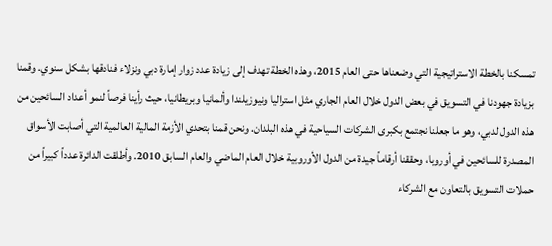تمسكنا بالخطة الاستراتيجية التي وضعناها حتى العام 2015، وهذه الخطة تهدف إلى زيادة عدد زوار إمارة دبي ونزلاء فنادقها بشكل سنوي. وقمنا بزيادة جهودنا في التسويق في بعض الدول خلال العام الجاري مثل استراليا ونيوزيلندا وألمانيا وبريطانيا، حيث رأينا فرصاً لنمو أعداد السائحين من هذه الدول لدبي، وهو ما جعلنا نجتمع بكبرى الشركات السياحية في هذه البلدان. ونحن قمنا بتحدي الأزمة المالية العالمية التي أصابت الأسواق المصدرة للسائحين في أوروبا، وحققنا أرقاماً جيدة من الدول الأوروبية خلال العام الماضي والعام السابق 2010. وأطلقت الدائرة عدداً كبيراً من حملات التسويق بالتعاون مع الشركاء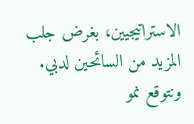الاستراتيجيين، بغرض جلب المزيد من السائحين لدبي. ونتوقع نمو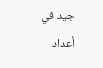جيد في أعداد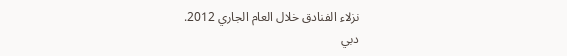نزلاء الفنادق خلال العام الجاري 2012.
دبي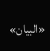«البيان»